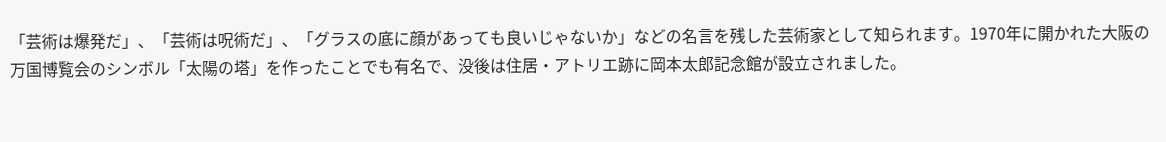「芸術は爆発だ」、「芸術は呪術だ」、「グラスの底に顔があっても良いじゃないか」などの名言を残した芸術家として知られます。1970年に開かれた大阪の万国博覧会のシンボル「太陽の塔」を作ったことでも有名で、没後は住居・アトリエ跡に岡本太郎記念館が設立されました。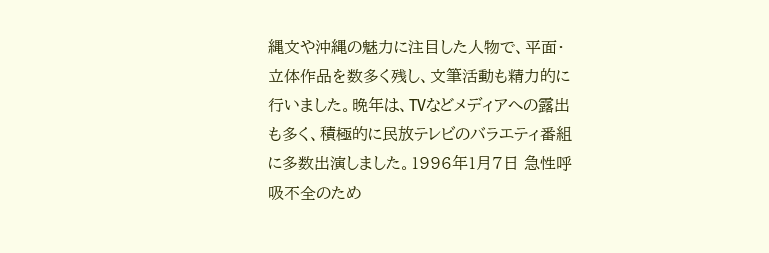縄文や沖縄の魅力に注目した人物で、平面・立体作品を数多く残し、文筆活動も精力的に行いました。晩年は、TVなどメディアへの露出も多く、積極的に民放テレビのバラエティ番組に多数出演しました。1996年1月7日 急性呼吸不全のため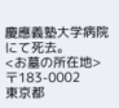慶應義塾大学病院にて死去。
<お墓の所在地>
〒183-0002
東京都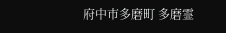府中市多磨町 多磨霊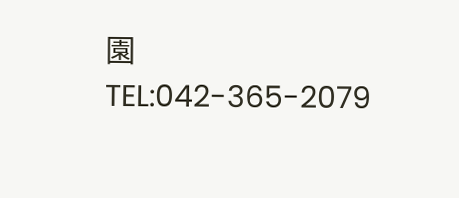園
TEL:042-365-2079